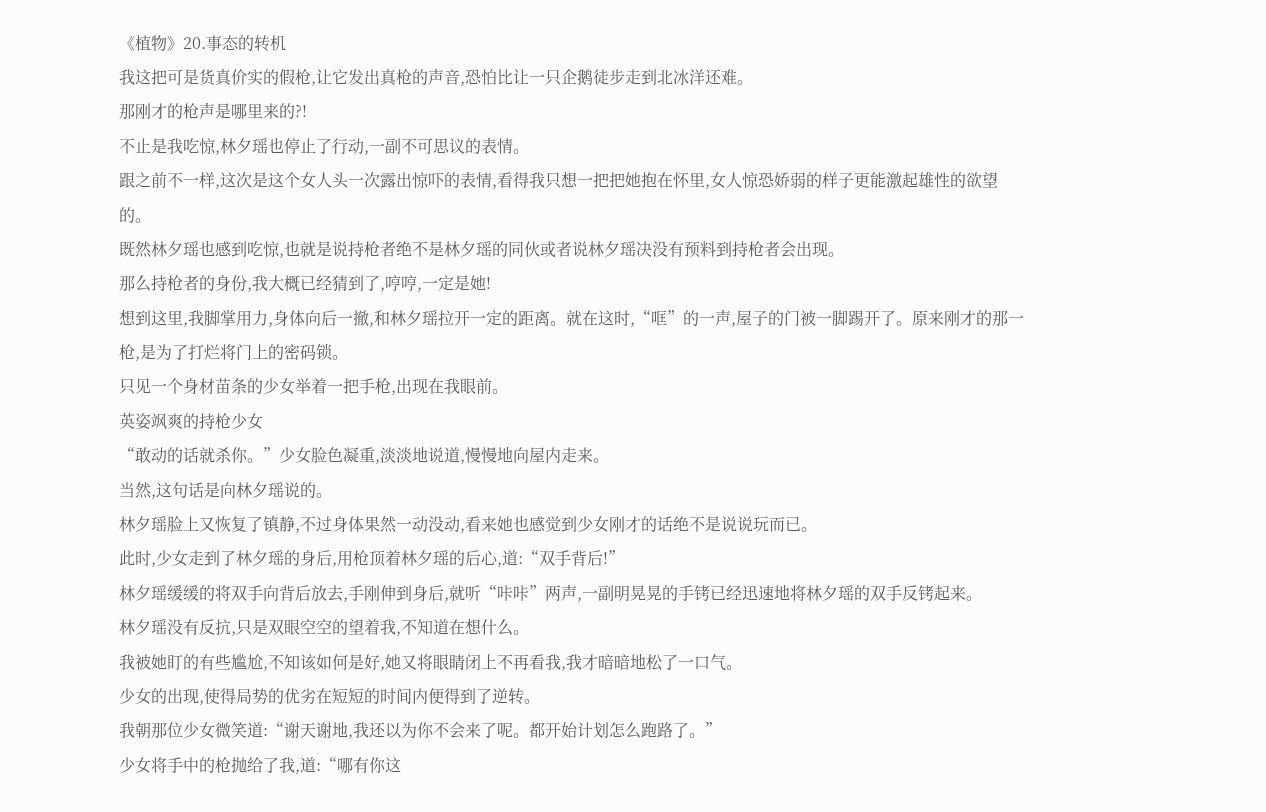《植物》20.事态的转机
我这把可是货真价实的假枪,让它发出真枪的声音,恐怕比让一只企鹅徒步走到北冰洋还难。
那刚才的枪声是哪里来的?!
不止是我吃惊,林夕瑶也停止了行动,一副不可思议的表情。
跟之前不一样,这次是这个女人头一次露出惊吓的表情,看得我只想一把把她抱在怀里,女人惊恐娇弱的样子更能激起雄性的欲望的。
既然林夕瑶也感到吃惊,也就是说持枪者绝不是林夕瑶的同伙或者说林夕瑶决没有预料到持枪者会出现。
那么持枪者的身份,我大概已经猜到了,哼哼,一定是她!
想到这里,我脚掌用力,身体向后一撤,和林夕瑶拉开一定的距离。就在这时,“哐”的一声,屋子的门被一脚踢开了。原来刚才的那一枪,是为了打烂将门上的密码锁。
只见一个身材苗条的少女举着一把手枪,出现在我眼前。
英姿飒爽的持枪少女
“敢动的话就杀你。”少女脸色凝重,淡淡地说道,慢慢地向屋内走来。
当然,这句话是向林夕瑶说的。
林夕瑶脸上又恢复了镇静,不过身体果然一动没动,看来她也感觉到少女刚才的话绝不是说说玩而已。
此时,少女走到了林夕瑶的身后,用枪顶着林夕瑶的后心,道:“双手背后!”
林夕瑶缓缓的将双手向背后放去,手刚伸到身后,就听“咔咔”两声,一副明晃晃的手铐已经迅速地将林夕瑶的双手反铐起来。
林夕瑶没有反抗,只是双眼空空的望着我,不知道在想什么。
我被她盯的有些尴尬,不知该如何是好,她又将眼睛闭上不再看我,我才暗暗地松了一口气。
少女的出现,使得局势的优劣在短短的时间内便得到了逆转。
我朝那位少女微笑道:“谢天谢地,我还以为你不会来了呢。都开始计划怎么跑路了。”
少女将手中的枪抛给了我,道:“哪有你这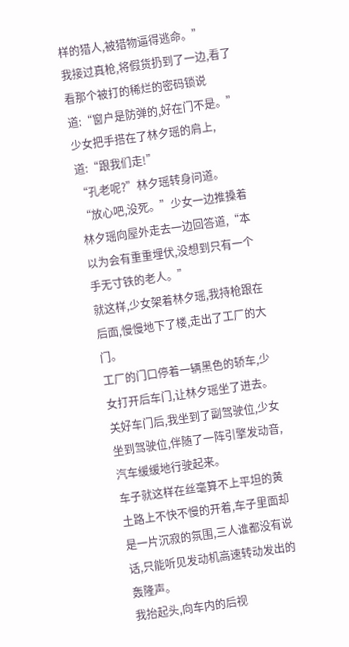样的猎人,被猎物逼得逃命。”
我接过真枪,将假货扔到了一边,看了看那个被打的稀烂的密码锁说道:“窗户是防弹的,好在门不是。”
少女把手搭在了林夕瑶的肩上,道:“跟我们走!”
“孔老呢?”林夕瑶转身问道。
“放心吧,没死。”少女一边推搡着林夕瑶向屋外走去一边回答道,“本以为会有重重埋伏,没想到只有一个手无寸铁的老人。”
就这样,少女架着林夕瑶,我持枪跟在后面,慢慢地下了楼,走出了工厂的大门。
工厂的门口停着一辆黑色的轿车,少女打开后车门,让林夕瑶坐了进去。
关好车门后,我坐到了副驾驶位,少女坐到驾驶位,伴随了一阵引擎发动音,汽车缓缓地行驶起来。
车子就这样在丝毫算不上平坦的黄土路上不快不慢的开着,车子里面却是一片沉寂的氛围,三人谁都没有说话,只能听见发动机高速转动发出的轰隆声。
我抬起头,向车内的后视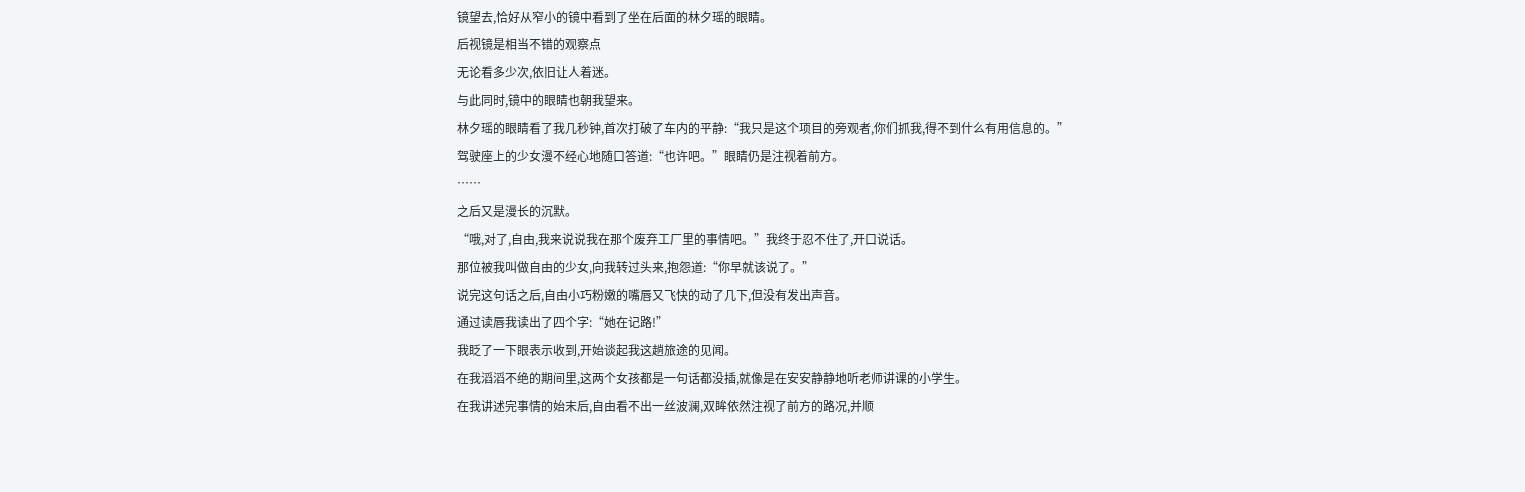镜望去,恰好从窄小的镜中看到了坐在后面的林夕瑶的眼睛。
后视镜是相当不错的观察点
无论看多少次,依旧让人着迷。
与此同时,镜中的眼睛也朝我望来。
林夕瑶的眼睛看了我几秒钟,首次打破了车内的平静:“我只是这个项目的旁观者,你们抓我,得不到什么有用信息的。”
驾驶座上的少女漫不经心地随口答道:“也许吧。”眼睛仍是注视着前方。
……
之后又是漫长的沉默。
“哦,对了,自由,我来说说我在那个废弃工厂里的事情吧。”我终于忍不住了,开口说话。
那位被我叫做自由的少女,向我转过头来,抱怨道:“你早就该说了。”
说完这句话之后,自由小巧粉嫩的嘴唇又飞快的动了几下,但没有发出声音。
通过读唇我读出了四个字:“她在记路!”
我眨了一下眼表示收到,开始谈起我这趟旅途的见闻。
在我滔滔不绝的期间里,这两个女孩都是一句话都没插,就像是在安安静静地听老师讲课的小学生。
在我讲述完事情的始末后,自由看不出一丝波澜,双眸依然注视了前方的路况,并顺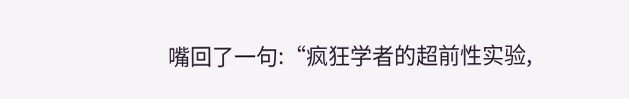嘴回了一句:“疯狂学者的超前性实验,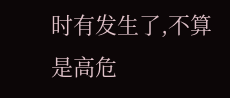时有发生了,不算是高危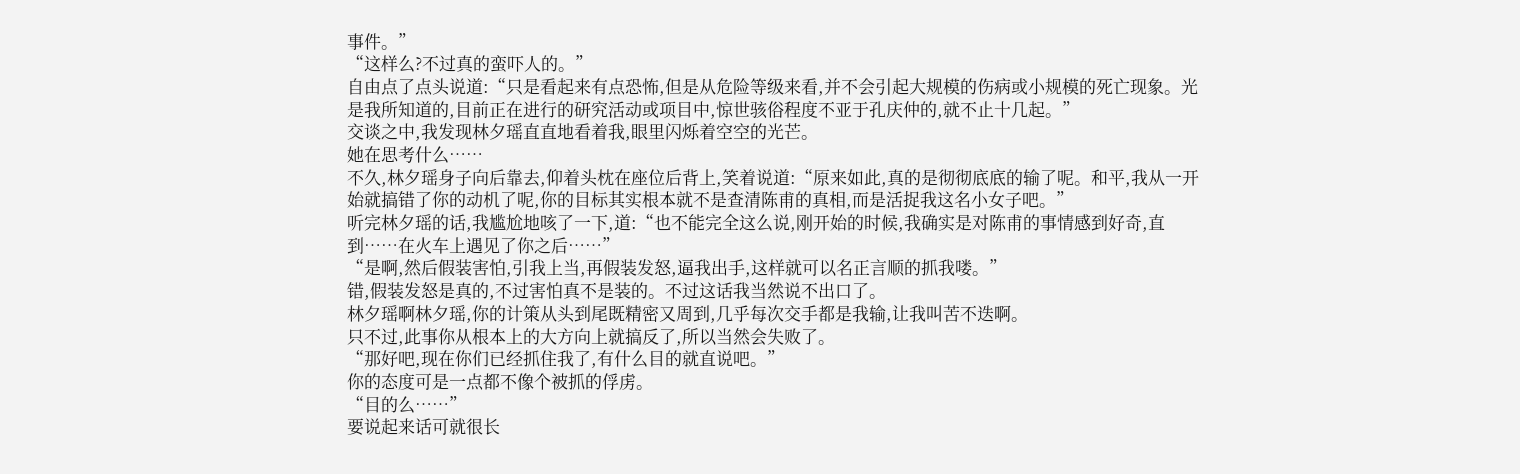事件。”
“这样么?不过真的蛮吓人的。”
自由点了点头说道:“只是看起来有点恐怖,但是从危险等级来看,并不会引起大规模的伤病或小规模的死亡现象。光是我所知道的,目前正在进行的研究活动或项目中,惊世骇俗程度不亚于孔庆仲的,就不止十几起。”
交谈之中,我发现林夕瑶直直地看着我,眼里闪烁着空空的光芒。
她在思考什么……
不久,林夕瑶身子向后靠去,仰着头枕在座位后背上,笑着说道:“原来如此,真的是彻彻底底的输了呢。和平,我从一开始就搞错了你的动机了呢,你的目标其实根本就不是查清陈甫的真相,而是活捉我这名小女子吧。”
听完林夕瑶的话,我尴尬地咳了一下,道:“也不能完全这么说,刚开始的时候,我确实是对陈甫的事情感到好奇,直到……在火车上遇见了你之后……”
“是啊,然后假装害怕,引我上当,再假装发怒,逼我出手,这样就可以名正言顺的抓我喽。”
错,假装发怒是真的,不过害怕真不是装的。不过这话我当然说不出口了。
林夕瑶啊林夕瑶,你的计策从头到尾既精密又周到,几乎每次交手都是我输,让我叫苦不迭啊。
只不过,此事你从根本上的大方向上就搞反了,所以当然会失败了。
“那好吧,现在你们已经抓住我了,有什么目的就直说吧。”
你的态度可是一点都不像个被抓的俘虏。
“目的么……”
要说起来话可就很长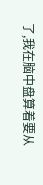了,我在脑中盘算着要从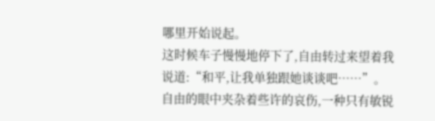哪里开始说起。
这时候车子慢慢地停下了,自由转过来望着我说道:“和平,让我单独跟她谈谈吧……”。
自由的眼中夹杂着些许的哀伤,一种只有敏锐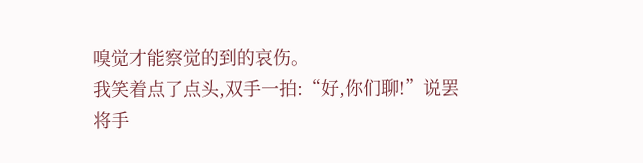嗅觉才能察觉的到的哀伤。
我笑着点了点头,双手一拍:“好,你们聊!”说罢将手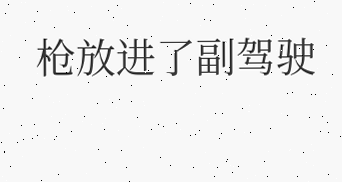枪放进了副驾驶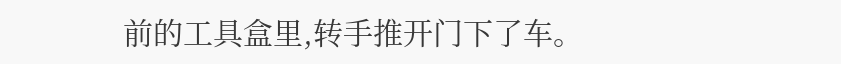前的工具盒里,转手推开门下了车。